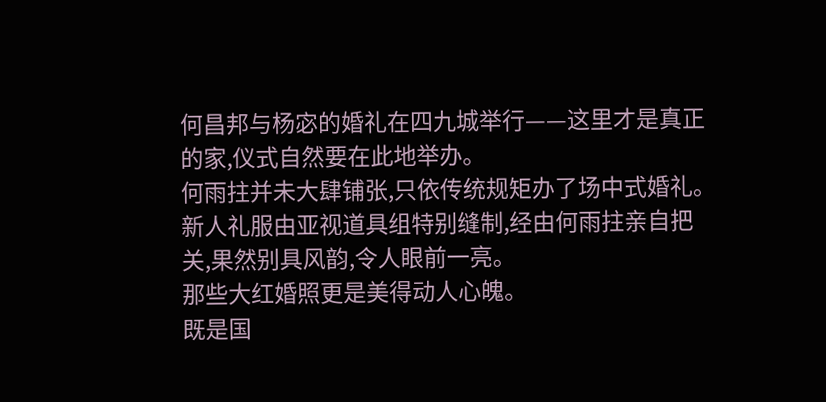何昌邦与杨宓的婚礼在四九城举行——这里才是真正的家,仪式自然要在此地举办。
何雨拄并未大肆铺张,只依传统规矩办了场中式婚礼。
新人礼服由亚视道具组特别缝制,经由何雨拄亲自把关,果然别具风韵,令人眼前一亮。
那些大红婚照更是美得动人心魄。
既是国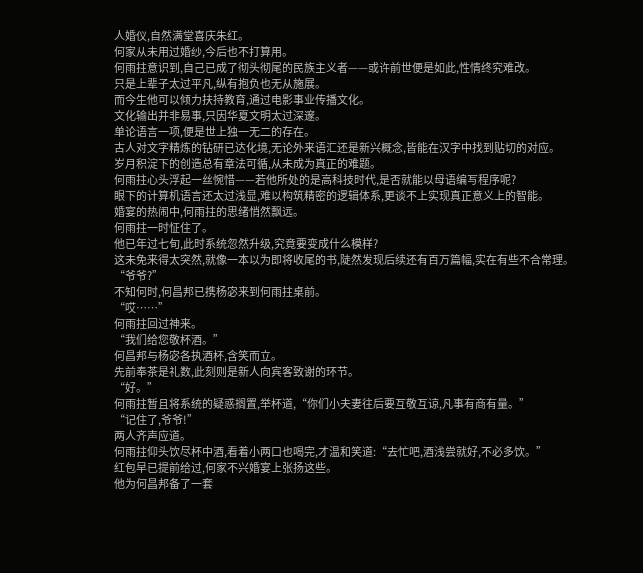人婚仪,自然满堂喜庆朱红。
何家从未用过婚纱,今后也不打算用。
何雨拄意识到,自己已成了彻头彻尾的民族主义者——或许前世便是如此,性情终究难改。
只是上辈子太过平凡,纵有抱负也无从施展。
而今生他可以倾力扶持教育,通过电影事业传播文化。
文化输出并非易事,只因华夏文明太过深邃。
单论语言一项,便是世上独一无二的存在。
古人对文字精炼的钻研已达化境,无论外来语汇还是新兴概念,皆能在汉字中找到贴切的对应。
岁月积淀下的创造总有章法可循,从未成为真正的难题。
何雨拄心头浮起一丝惋惜——若他所处的是高科技时代,是否就能以母语编写程序呢?
眼下的计算机语言还太过浅显,难以构筑精密的逻辑体系,更谈不上实现真正意义上的智能。
婚宴的热闹中,何雨拄的思绪悄然飘远。
何雨拄一时怔住了。
他已年过七旬,此时系统忽然升级,究竟要变成什么模样?
这未免来得太突然,就像一本以为即将收尾的书,陡然发现后续还有百万篇幅,实在有些不合常理。
“爷爷?”
不知何时,何昌邦已携杨宓来到何雨拄桌前。
“哎……”
何雨拄回过神来。
“我们给您敬杯酒。”
何昌邦与杨宓各执酒杯,含笑而立。
先前奉茶是礼数,此刻则是新人向宾客致谢的环节。
“好。”
何雨拄暂且将系统的疑惑搁置,举杯道,“你们小夫妻往后要互敬互谅,凡事有商有量。”
“记住了,爷爷!”
两人齐声应道。
何雨拄仰头饮尽杯中酒,看着小两口也喝完,才温和笑道:“去忙吧,酒浅尝就好,不必多饮。”
红包早已提前给过,何家不兴婚宴上张扬这些。
他为何昌邦备了一套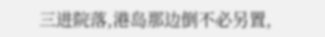三进院落,港岛那边倒不必另置,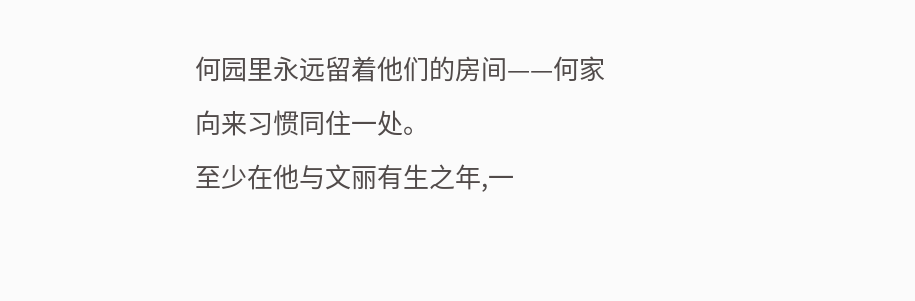何园里永远留着他们的房间——何家向来习惯同住一处。
至少在他与文丽有生之年,一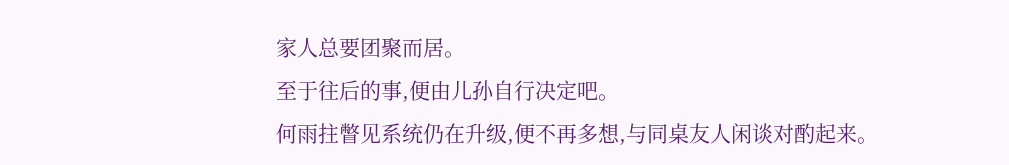家人总要团聚而居。
至于往后的事,便由儿孙自行决定吧。
何雨拄瞥见系统仍在升级,便不再多想,与同桌友人闲谈对酌起来。